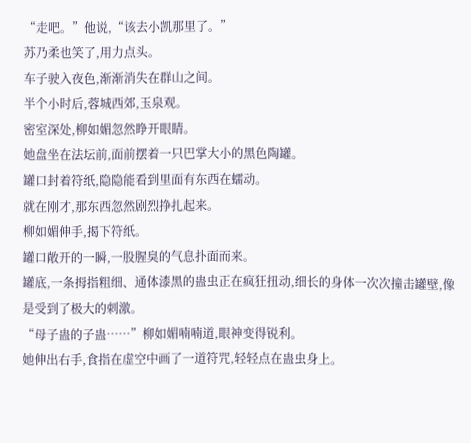“走吧。”他说,“该去小凯那里了。”
苏乃柔也笑了,用力点头。
车子驶入夜色,渐渐消失在群山之间。
半个小时后,蓉城西郊,玉泉观。
密室深处,柳如媚忽然睁开眼睛。
她盘坐在法坛前,面前摆着一只巴掌大小的黑色陶罐。
罐口封着符纸,隐隐能看到里面有东西在蠕动。
就在刚才,那东西忽然剧烈挣扎起来。
柳如媚伸手,揭下符纸。
罐口敞开的一瞬,一股腥臭的气息扑面而来。
罐底,一条拇指粗细、通体漆黑的蛊虫正在疯狂扭动,细长的身体一次次撞击罐壁,像是受到了极大的刺激。
“母子蛊的子蛊……”柳如媚喃喃道,眼神变得锐利。
她伸出右手,食指在虚空中画了一道符咒,轻轻点在蛊虫身上。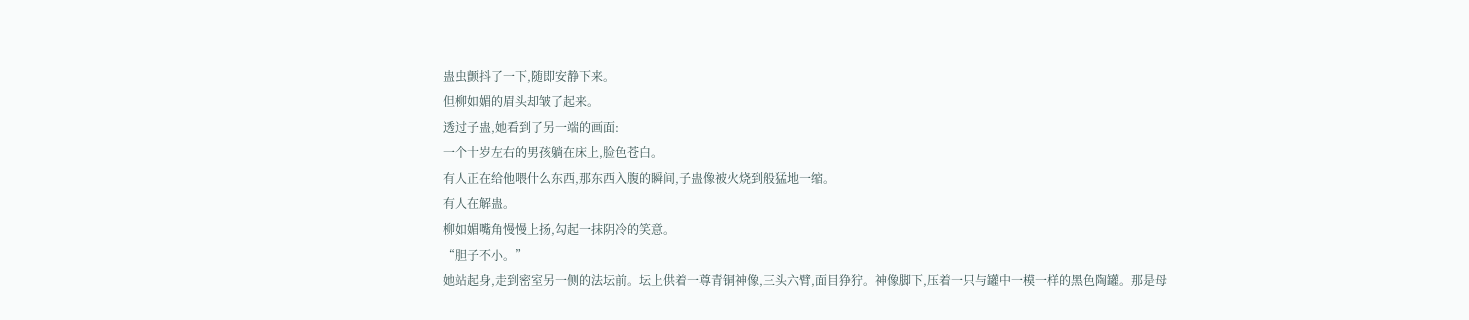蛊虫颤抖了一下,随即安静下来。
但柳如媚的眉头却皱了起来。
透过子蛊,她看到了另一端的画面:
一个十岁左右的男孩躺在床上,脸色苍白。
有人正在给他喂什么东西,那东西入腹的瞬间,子蛊像被火烧到般猛地一缩。
有人在解蛊。
柳如媚嘴角慢慢上扬,勾起一抹阴冷的笑意。
“胆子不小。”
她站起身,走到密室另一侧的法坛前。坛上供着一尊青铜神像,三头六臂,面目狰狞。神像脚下,压着一只与罐中一模一样的黑色陶罐。那是母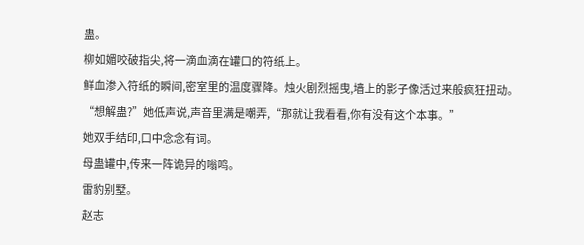蛊。
柳如媚咬破指尖,将一滴血滴在罐口的符纸上。
鲜血渗入符纸的瞬间,密室里的温度骤降。烛火剧烈摇曳,墙上的影子像活过来般疯狂扭动。
“想解蛊?”她低声说,声音里满是嘲弄,“那就让我看看,你有没有这个本事。”
她双手结印,口中念念有词。
母蛊罐中,传来一阵诡异的嗡鸣。
雷豹别墅。
赵志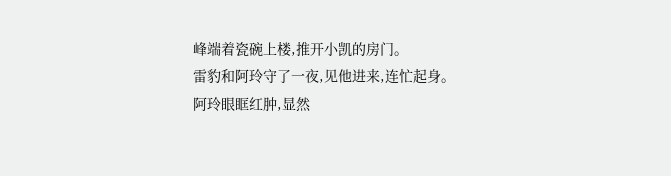峰端着瓷碗上楼,推开小凯的房门。
雷豹和阿玲守了一夜,见他进来,连忙起身。
阿玲眼眶红肿,显然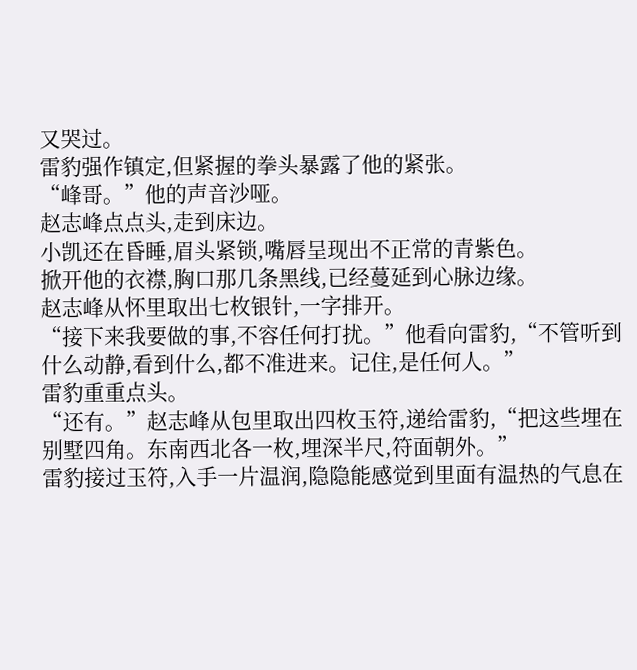又哭过。
雷豹强作镇定,但紧握的拳头暴露了他的紧张。
“峰哥。”他的声音沙哑。
赵志峰点点头,走到床边。
小凯还在昏睡,眉头紧锁,嘴唇呈现出不正常的青紫色。
掀开他的衣襟,胸口那几条黑线,已经蔓延到心脉边缘。
赵志峰从怀里取出七枚银针,一字排开。
“接下来我要做的事,不容任何打扰。”他看向雷豹,“不管听到什么动静,看到什么,都不准进来。记住,是任何人。”
雷豹重重点头。
“还有。”赵志峰从包里取出四枚玉符,递给雷豹,“把这些埋在别墅四角。东南西北各一枚,埋深半尺,符面朝外。”
雷豹接过玉符,入手一片温润,隐隐能感觉到里面有温热的气息在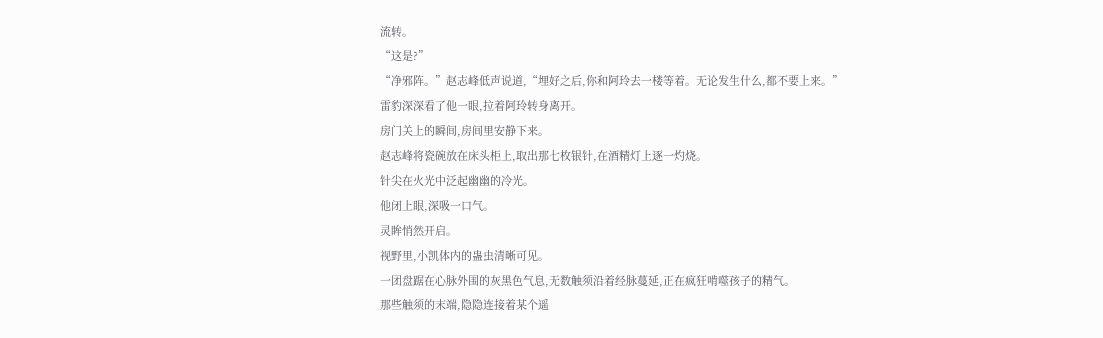流转。
“这是?”
“净邪阵。”赵志峰低声说道,“埋好之后,你和阿玲去一楼等着。无论发生什么,都不要上来。”
雷豹深深看了他一眼,拉着阿玲转身离开。
房门关上的瞬间,房间里安静下来。
赵志峰将瓷碗放在床头柜上,取出那七枚银针,在酒精灯上逐一灼烧。
针尖在火光中泛起幽幽的冷光。
他闭上眼,深吸一口气。
灵眸悄然开启。
视野里,小凯体内的蛊虫清晰可见。
一团盘踞在心脉外围的灰黑色气息,无数触须沿着经脉蔓延,正在疯狂啃噬孩子的精气。
那些触须的末端,隐隐连接着某个遥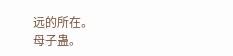远的所在。
母子蛊。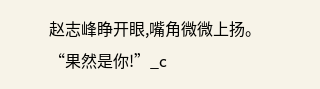赵志峰睁开眼,嘴角微微上扬。
“果然是你!”_c